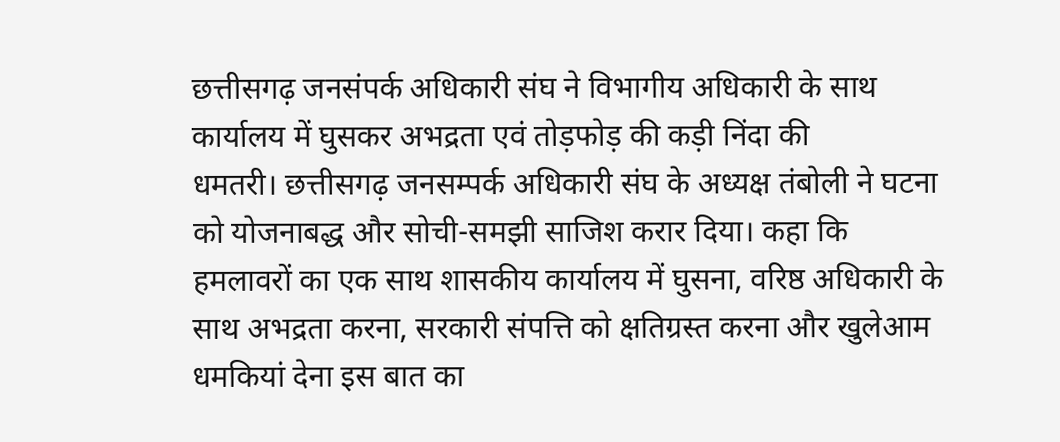छत्तीसगढ़ जनसंपर्क अधिकारी संघ ने विभागीय अधिकारी के साथ कार्यालय में घुसकर अभद्रता एवं तोड़फोड़ की कड़ी निंदा की
धमतरी। छत्तीसगढ़ जनसम्पर्क अधिकारी संघ के अध्यक्ष तंबोली ने घटना को योजनाबद्ध और सोची-समझी साजिश करार दिया। कहा कि हमलावरों का एक साथ शासकीय कार्यालय में घुसना, वरिष्ठ अधिकारी के साथ अभद्रता करना, सरकारी संपत्ति को क्षतिग्रस्त करना और खुलेआम धमकियां देना इस बात का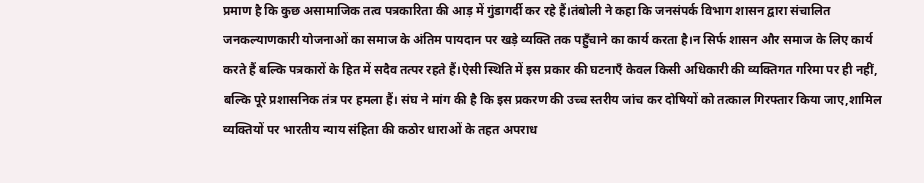प्रमाण है कि कुछ असामाजिक तत्व पत्रकारिता की आड़ में गुंडागर्दी कर रहे हैं।तंबोली ने कहा कि जनसंपर्क विभाग शासन द्वारा संचालित जनकल्याणकारी योजनाओं का समाज के अंतिम पायदान पर खड़े व्यक्ति तक पहुँचाने का कार्य करता है।न सिर्फ शासन और समाज के लिए कार्य करते हैं बल्कि पत्रकारों के हित में सदैव तत्पर रहते हैं।ऐसी स्थिति में इस प्रकार की घटनाएँ केवल किसी अधिकारी की व्यक्तिगत गरिमा पर ही नहीं, बल्कि पूरे प्रशासनिक तंत्र पर हमला हैं। संघ ने मांग की है कि इस प्रकरण की उच्च स्तरीय जांच कर दोषियों को तत्काल गिरफ्तार किया जाए,शामिल व्यक्तियों पर भारतीय न्याय संहिता की कठोर धाराओं के तहत अपराध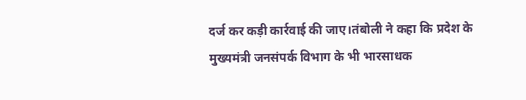दर्ज कर कड़ी कार्रवाई की जाए।तंबोली ने कहा कि प्रदेश के मुख्यमंत्री जनसंपर्क विभाग के भी भारसाधक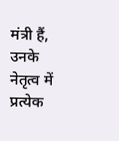मंत्री हैं, उनके नेतृत्व में प्रत्येक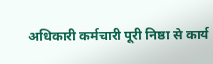अधिकारी कर्मचारी पूरी निष्ठा से कार्य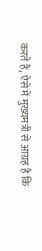करते हैं, ऐसे में मुख्यमत्री से आग्रह है कि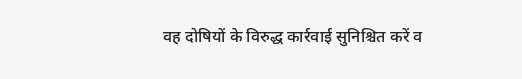वह दोषियों के विरुद्ध कार्रवाई सुनिश्चित करें व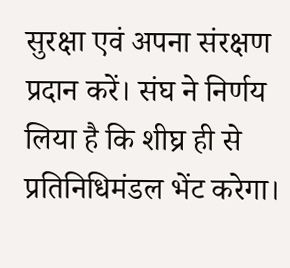सुरक्षा एवं अपना संरक्षण प्रदान करें। संघ ने निर्णय लिया है कि शीघ्र ही से प्रतिनिधिमंडल भेंट करेगा।